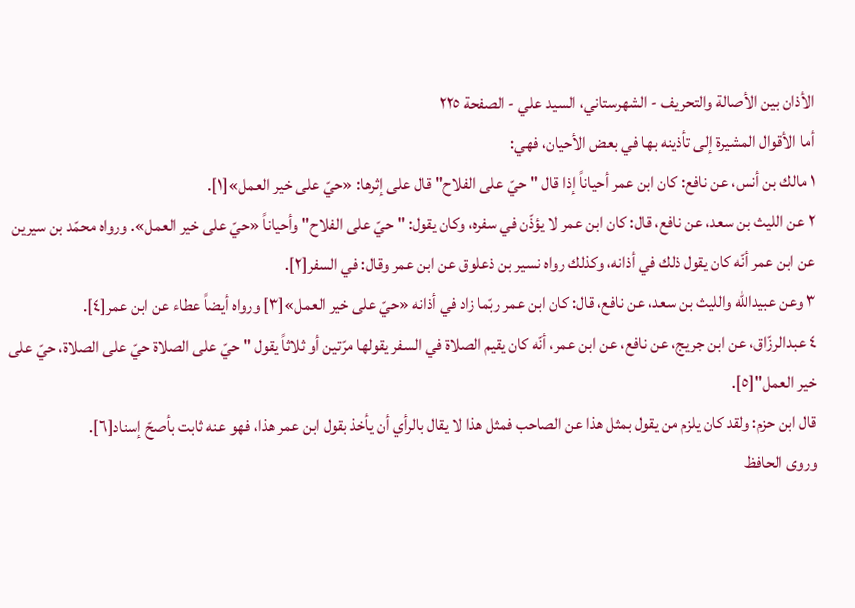الأذان بين الأصالة والتحريف - الشهرستاني، السيد علي - الصفحة ٢٢٥
أما الأقوال المشيرة إلى تأذينه بها في بعض الأحيان، فهي:
١ مالك بن أنس، عن نافع: كان ابن عمر أحياناً إذا قال "حيّ على الفلاح" قال على إثرها: «حيّ على خير العمل»[١].
٢ عن الليث بن سعد، عن نافع، قال: كان ابن عمر لا يؤذّن في سفره، وكان يقول: "حيّ على الفلاح" وأحياناً «حيّ على خير العمل». ورواه محمّد بن سيرين عن ابن عمر أنّه كان يقول ذلك في أذانه، وكذلك رواه نسير بن ذعلوق عن ابن عمر وقال: في السفر[٢].
٣ وعن عبيدالله والليث بن سعد، عن نافع، قال: كان ابن عمر ربّما زاد في أذانه «حيّ على خير العمل»[٣] ورواه أيضاً عطاء عن ابن عمر[٤].
٤ عبدالرزّاق، عن ابن جريج، عن نافع، عن ابن عمر، أنّه كان يقيم الصلاة في السفر يقولها مرّتين أو ثلاثاً يقول "حيّ على الصلاة حيّ على الصلاة، حيّ على خير العمل"[٥].
قال ابن حزم: ولقد كان يلزم من يقول بمثل هذا عن الصاحب فمثل هذا لا يقال بالرأي أن يأخذ بقول ابن عمر هذا، فهو عنه ثابت بأصحّ إسناد[٦].
وروى الحافظ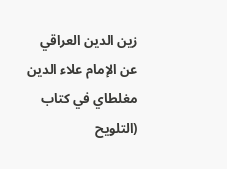زين الدين العراقي عن الإمام علاء الدين مغلطاي في كتاب (التلويح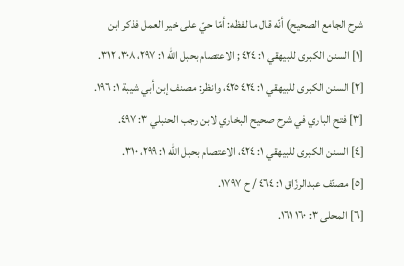شرح الجامع الصحيح) أنّه قال ما لفظه: أمّا حيّ على خير العمل فذكر ابن
[١] السنن الكبرى للبيهقي ١: ٤٢٤ ; الاعتصام بحبل الله ١: ٢٩٧، ٣٠٨، ٣١٢.
[٢] السنن الكبرى للبيهقي ١: ٤٢٤ ٤٢٥، وانظر: مصنف إبن أبي شيبة ١: ١٩٦.
[٣] فتح الباري في شرح صحيح البخاري لابن رجب الحنبلي ٣: ٤٩٧.
[٤] السنن الكبرى للبيهقي ١: ٤٢٤، الاعتصام بحبل الله ١: ٢٩٩، ٣١٠.
[٥] مصنّف عبدالرزّاق ١: ٤٦٤ / ح ١٧٩٧.
[٦] المحلى ٣: ١٦٠ ١٦١.